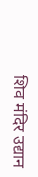शिव मंदिर उद्यान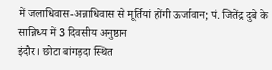में जलाधिवास-अन्नाधिवास से मूर्तियां होंगी ऊर्जावान; पं. जितेंद्र दुबे के सान्निध्य में 3 दिवसीय अनुष्ठान
इंदौर। छोटा बांगड़दा स्थित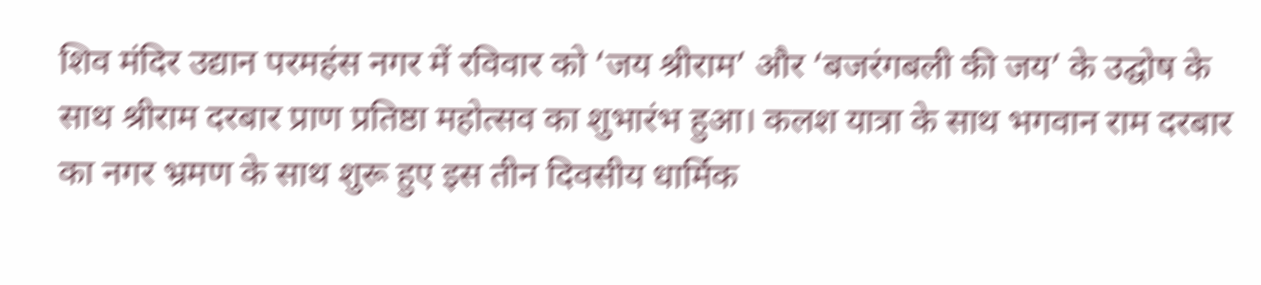शिव मंदिर उद्यान परमहंस नगर में रविवार को ‘जय श्रीराम’ और ‘बजरंगबली की जय’ के उद्घोष के साथ श्रीराम दरबार प्राण प्रतिष्ठा महोत्सव का शुभारंभ हुआ। कलश यात्रा के साथ भगवान राम दरबार का नगर भ्रमण के साथ शुरू हुए इस तीन दिवसीय धार्मिक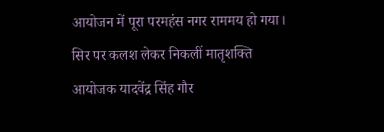आयोजन में पूरा परमहंस नगर राममय हो गया।
सिर पर कलश लेकर निकलीं मातृशक्ति
आयोजक यादवेंद्र सिंह गौर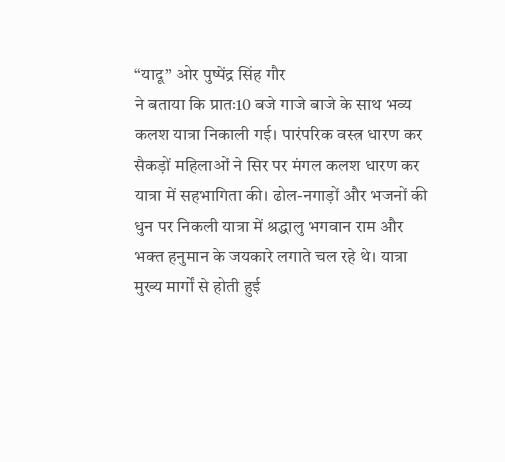“यादू” ओर पुष्पेंद्र सिंह गौर
ने बताया कि प्रातः10 बजे गाजे बाजे के साथ भव्य कलश यात्रा निकाली गई। पारंपरिक वस्त्र धारण कर सैकड़ों महिलाओं ने सिर पर मंगल कलश धारण कर यात्रा में सहभागिता की। ढोल-नगाड़ों और भजनों की धुन पर निकली यात्रा में श्रद्धालु भगवान राम और भक्त हनुमान के जयकारे लगाते चल रहे थे। यात्रा मुख्य मार्गों से होती हुई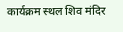कार्यक्रम स्थल शिव मंदिर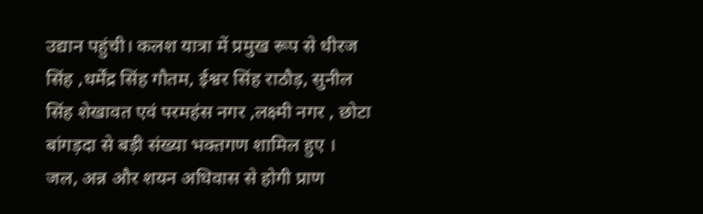उद्यान पहुंची। कलश यात्रा में प्रमुख रूप से धीरज सिंह ,धर्मेंद्र सिंह गौतम, ईश्वर सिंह राठौड़, सुनील सिंह शेखावत एवं परमहंस नगर ,लक्ष्मी नगर , छोटा बांगड़दा से बड़ी संख्या भक्तगण शामिल हुए ।
जल, अन्न और शयन अधिवास से होगी प्राण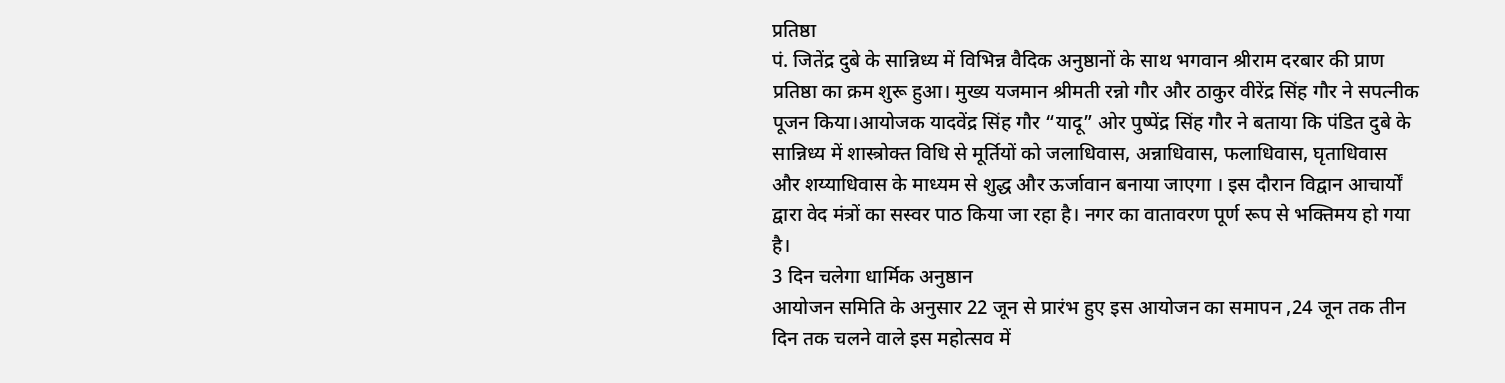प्रतिष्ठा
पं. जितेंद्र दुबे के सान्निध्य में विभिन्न वैदिक अनुष्ठानों के साथ भगवान श्रीराम दरबार की प्राण प्रतिष्ठा का क्रम शुरू हुआ। मुख्य यजमान श्रीमती रन्नो गौर और ठाकुर वीरेंद्र सिंह गौर ने सपत्नीक पूजन किया।आयोजक यादवेंद्र सिंह गौर “यादू” ओर पुष्पेंद्र सिंह गौर ने बताया कि पंडित दुबे के सान्निध्य में शास्त्रोक्त विधि से मूर्तियों को जलाधिवास, अन्नाधिवास, फलाधिवास, घृताधिवास और शय्याधिवास के माध्यम से शुद्ध और ऊर्जावान बनाया जाएगा । इस दौरान विद्वान आचार्यों द्वारा वेद मंत्रों का सस्वर पाठ किया जा रहा है। नगर का वातावरण पूर्ण रूप से भक्तिमय हो गया है।
3 दिन चलेगा धार्मिक अनुष्ठान
आयोजन समिति के अनुसार 22 जून से प्रारंभ हुए इस आयोजन का समापन ,24 जून तक तीन दिन तक चलने वाले इस महोत्सव में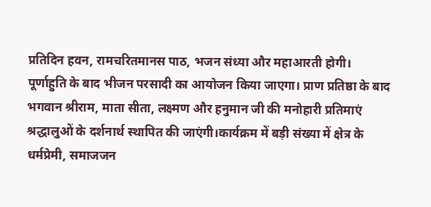प्रतिदिन हवन, रामचरितमानस पाठ, भजन संध्या और महाआरती होगी। पूर्णाहुति के बाद भीजन परसादी का आयोजन किया जाएगा। प्राण प्रतिष्ठा के बाद भगवान श्रीराम, माता सीता, लक्ष्मण और हनुमान जी की मनोहारी प्रतिमाएं श्रद्धालुओं के दर्शनार्थ स्थापित की जाएंगी।कार्यक्रम में बड़ी संख्या में क्षेत्र के धर्मप्रेमी, समाजजन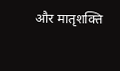और मातृशक्ति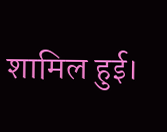शामिल हुई।